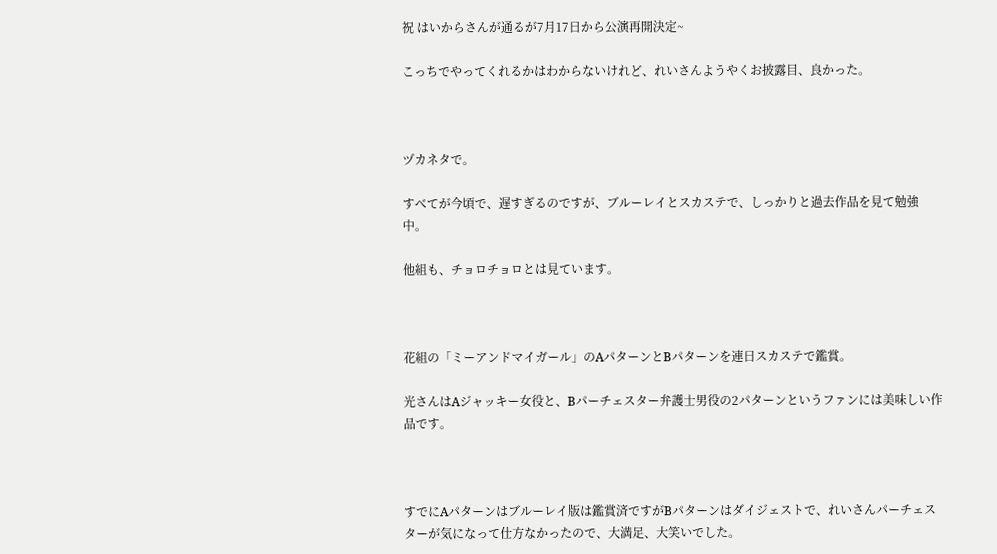祝 はいからさんが通るが7月17日から公演再開決定~

こっちでやってくれるかはわからないけれど、れいさんようやくお披露目、良かった。



ヅカネタで。

すべてが今頃で、遅すぎるのですが、ブルーレイとスカステで、しっかりと過去作品を見て勉強中。

他組も、チョロチョロとは見ています。



花組の「ミーアンドマイガール」のAパターンとBパターンを連日スカステで鑑賞。

光さんはAジャッキー女役と、Bパーチェスター弁護士男役の2パターンというファンには美味しい作品です。



すでにAパターンはブルーレイ版は鑑賞済ですがBパターンはダイジェストで、れいさんパーチェスターが気になって仕方なかったので、大満足、大笑いでした。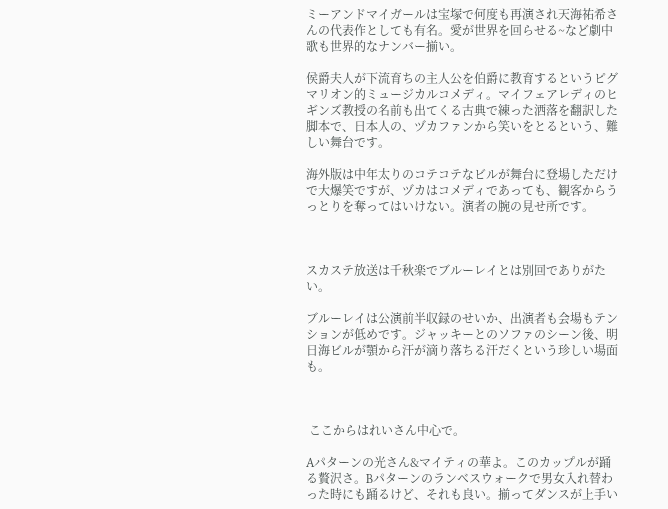ミーアンドマイガールは宝塚で何度も再演され天海祐希さんの代表作としても有名。愛が世界を回らせる~など劇中歌も世界的なナンバー揃い。

侯爵夫人が下流育ちの主人公を伯爵に教育するというピグマリオン的ミュージカルコメディ。マイフェアレディのヒギンズ教授の名前も出てくる古典で練った洒落を翻訳した脚本で、日本人の、ヅカファンから笑いをとるという、難しい舞台です。

海外版は中年太りのコテコテなビルが舞台に登場しただけで大爆笑ですが、ヅカはコメディであっても、観客からうっとりを奪ってはいけない。演者の腕の見せ所です。



スカステ放送は千秋楽でブルーレイとは別回でありがたい。

ブルーレイは公演前半収録のせいか、出演者も会場もテンションが低めです。ジャッキーとのソファのシーン後、明日海ビルが顎から汗が滴り落ちる汗だくという珍しい場面も。



 ここからはれいさん中心で。

Aパターンの光さん&マイティの華よ。このカップルが踊る贅沢さ。Bパターンのランベスウォークで男女入れ替わった時にも踊るけど、それも良い。揃ってダンスが上手い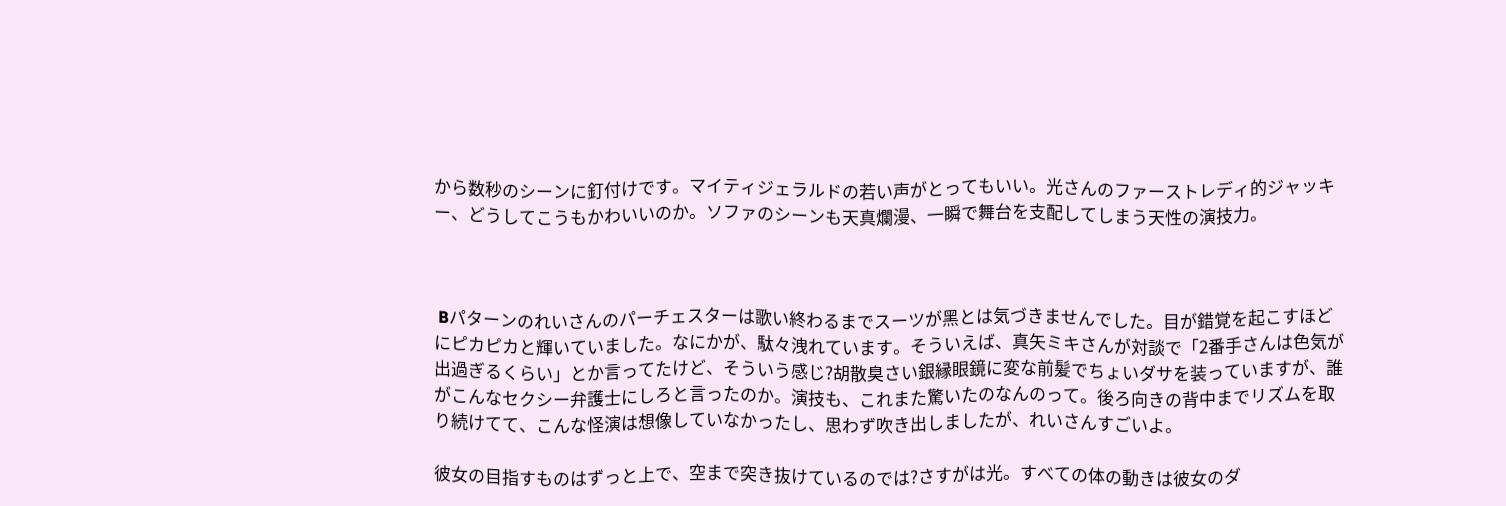から数秒のシーンに釘付けです。マイティジェラルドの若い声がとってもいい。光さんのファーストレディ的ジャッキー、どうしてこうもかわいいのか。ソファのシーンも天真爛漫、一瞬で舞台を支配してしまう天性の演技力。



 Bパターンのれいさんのパーチェスターは歌い終わるまでスーツが黑とは気づきませんでした。目が錯覚を起こすほどにピカピカと輝いていました。なにかが、駄々洩れています。そういえば、真矢ミキさんが対談で「2番手さんは色気が出過ぎるくらい」とか言ってたけど、そういう感じ?胡散臭さい銀縁眼鏡に変な前髪でちょいダサを装っていますが、誰がこんなセクシー弁護士にしろと言ったのか。演技も、これまた驚いたのなんのって。後ろ向きの背中までリズムを取り続けてて、こんな怪演は想像していなかったし、思わず吹き出しましたが、れいさんすごいよ。

彼女の目指すものはずっと上で、空まで突き抜けているのでは?さすがは光。すべての体の動きは彼女のダ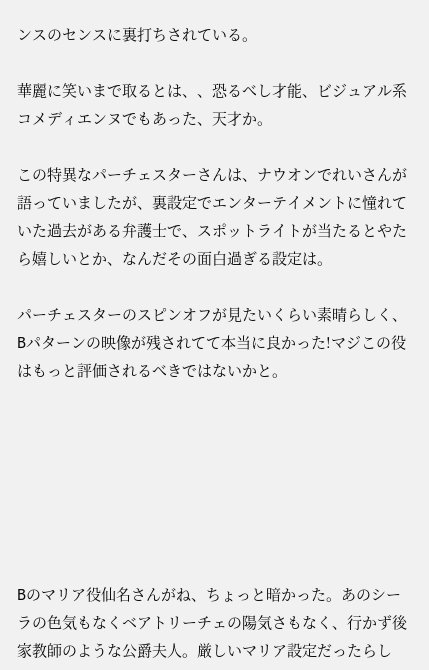ンスのセンスに裏打ちされている。

華麗に笑いまで取るとは、、恐るべし才能、ビジュアル系コメディエンヌでもあった、天才か。

この特異なパーチェスターさんは、ナウオンでれいさんが語っていましたが、裏設定でエンターテイメントに憧れていた過去がある弁護士で、スポットライトが当たるとやたら嬉しいとか、なんだその面白過ぎる設定は。

パーチェスターのスピンオフが見たいくらい素晴らしく、Bパターンの映像が残されてて本当に良かった!マジこの役はもっと評価されるべきではないかと。







Bのマリア役仙名さんがね、ちょっと暗かった。あのシーラの色気もなくベアトリーチェの陽気さもなく、行かず後家教師のような公爵夫人。厳しいマリア設定だったらし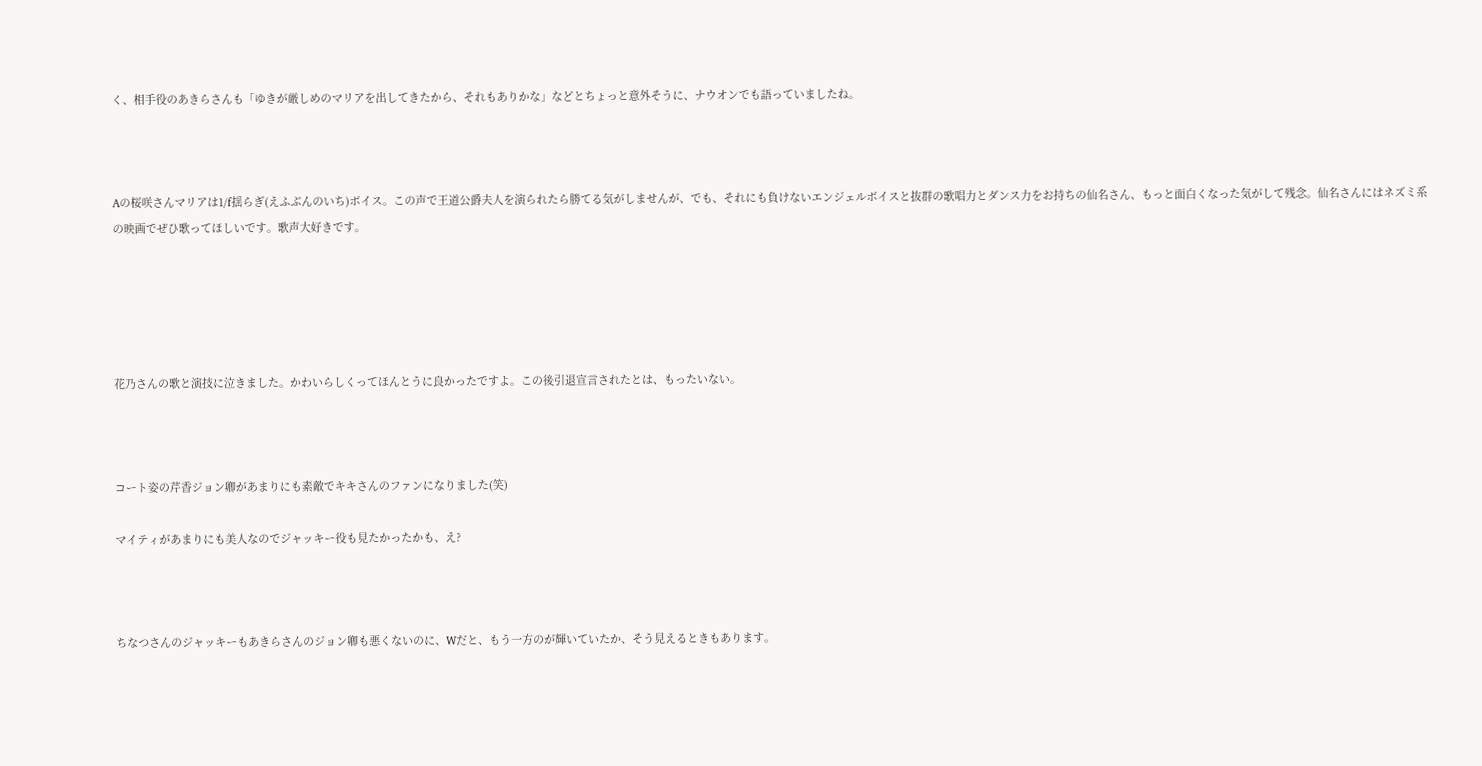く、相手役のあきらさんも「ゆきが厳しめのマリアを出してきたから、それもありかな」などとちょっと意外そうに、ナウオンでも語っていましたね。



Aの桜咲さんマリアは1/f揺らぎ(えふぶんのいち)ボイス。この声で王道公爵夫人を演られたら勝てる気がしませんが、でも、それにも負けないエンジェルボイスと抜群の歌唱力とダンス力をお持ちの仙名さん、もっと面白くなった気がして残念。仙名さんにはネズミ系の映画でぜひ歌ってほしいです。歌声大好きです。





花乃さんの歌と演技に泣きました。かわいらしくってほんとうに良かったですよ。この後引退宣言されたとは、もったいない。



コート姿の芹香ジョン卿があまりにも素敵でキキさんのファンになりました(笑)

マイティがあまりにも美人なのでジャッキー役も見たかったかも、え?



ちなつさんのジャッキーもあきらさんのジョン卿も悪くないのに、Wだと、もう一方のが輝いていたか、そう見えるときもあります。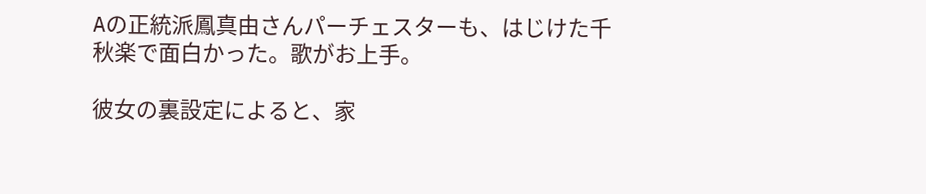Aの正統派鳳真由さんパーチェスターも、はじけた千秋楽で面白かった。歌がお上手。

彼女の裏設定によると、家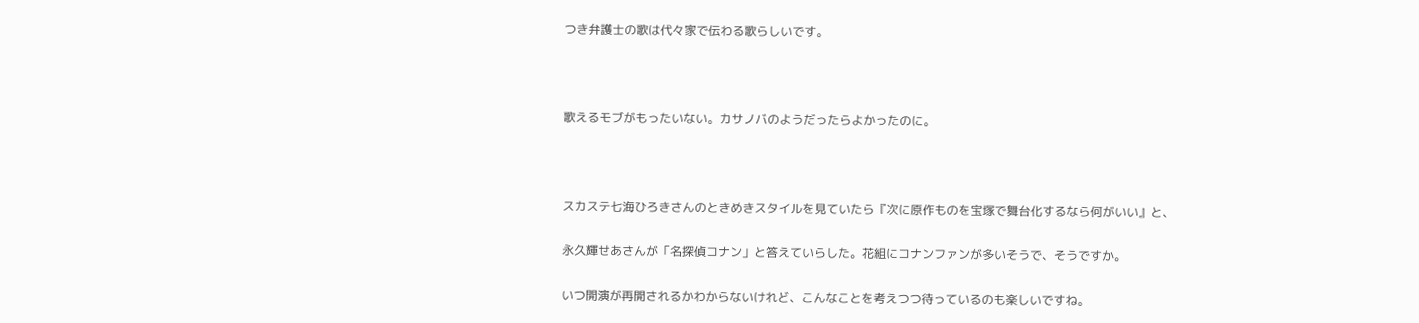つき弁護士の歌は代々家で伝わる歌らしいです。



歌えるモブがもったいない。カサノバのようだったらよかったのに。



スカステ七海ひろきさんのときめきスタイルを見ていたら『次に原作ものを宝塚で舞台化するなら何がいい』と、

永久輝せあさんが「名探偵コナン」と答えていらした。花組にコナンファンが多いそうで、そうですか。

いつ開演が再開されるかわからないけれど、こんなことを考えつつ待っているのも楽しいですね。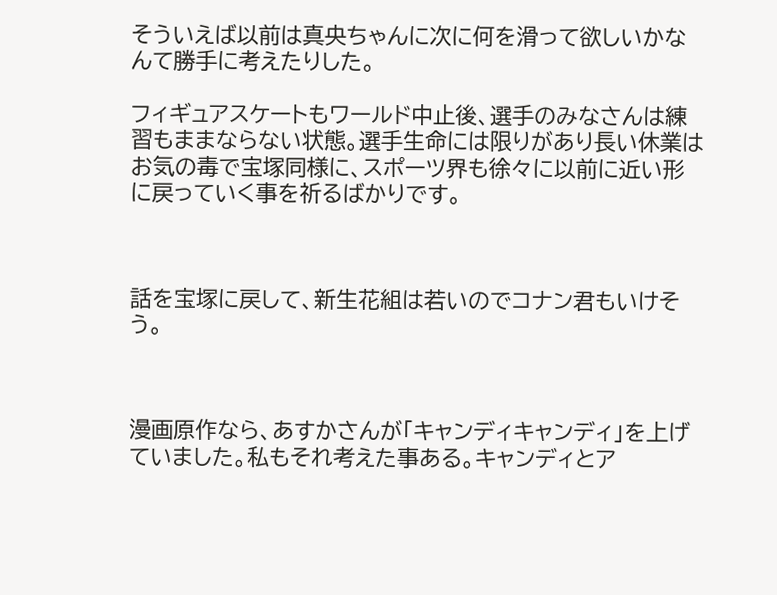そういえば以前は真央ちゃんに次に何を滑って欲しいかなんて勝手に考えたりした。

フィギュアスケートもワールド中止後、選手のみなさんは練習もままならない状態。選手生命には限りがあり長い休業はお気の毒で宝塚同様に、スポーツ界も徐々に以前に近い形に戻っていく事を祈るばかりです。



話を宝塚に戻して、新生花組は若いのでコナン君もいけそう。



漫画原作なら、あすかさんが「キャンディキャンディ」を上げていました。私もそれ考えた事ある。キャンディとア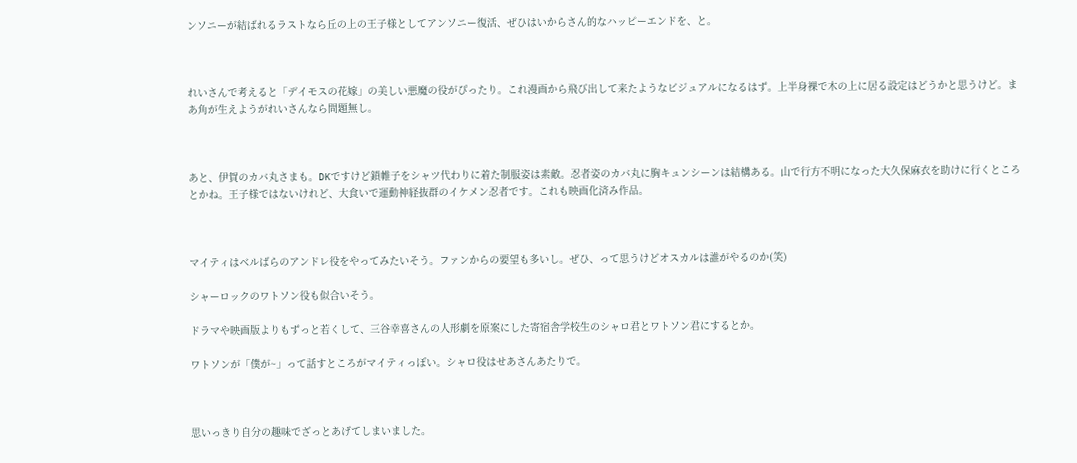ンソニーが結ばれるラストなら丘の上の王子様としてアンソニー復活、ぜひはいからさん的なハッピーエンドを、と。



れいさんで考えると「デイモスの花嫁」の美しい悪魔の役がぴったり。これ漫画から飛び出して来たようなビジュアルになるはず。上半身裸で木の上に居る設定はどうかと思うけど。まあ角が生えようがれいさんなら問題無し。



あと、伊賀のカバ丸さまも。DKですけど鎖帷子をシャツ代わりに着た制服姿は素敵。忍者姿のカバ丸に胸キュンシーンは結構ある。山で行方不明になった大久保麻衣を助けに行くところとかね。王子様ではないけれど、大食いで運動神経抜群のイケメン忍者です。これも映画化済み作品。



マイティはベルばらのアンドレ役をやってみたいそう。ファンからの要望も多いし。ぜひ、って思うけどオスカルは誰がやるのか(笑)

シャーロックのワトソン役も似合いそう。

ドラマや映画版よりもずっと若くして、三谷幸喜さんの人形劇を原案にした寄宿舎学校生のシャロ君とワトソン君にするとか。

ワトソンが「僕が~」って話すところがマイティっぽい。シャロ役はせあさんあたりで。



思いっきり自分の趣味でざっとあげてしまいました。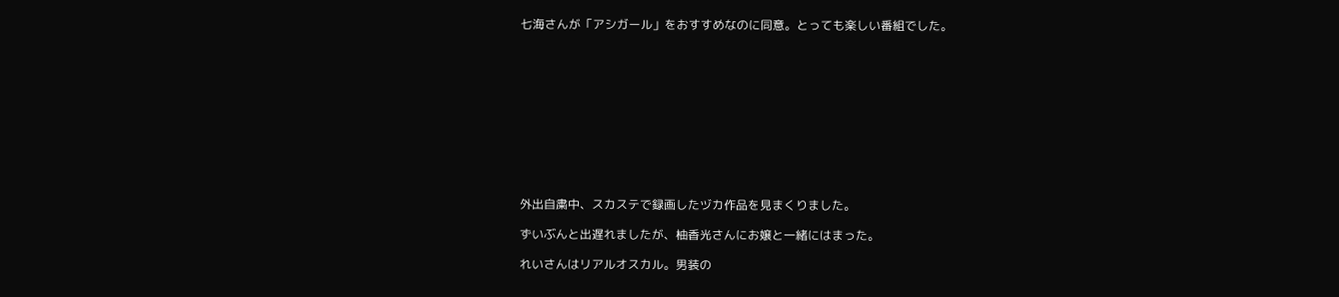七海さんが「アシガール」をおすすめなのに同意。とっても楽しい番組でした。











外出自粛中、スカステで録画したヅカ作品を見まくりました。

ずいぶんと出遅れましたが、柚香光さんにお嬢と一緒にはまった。

れいさんはリアルオスカル。男装の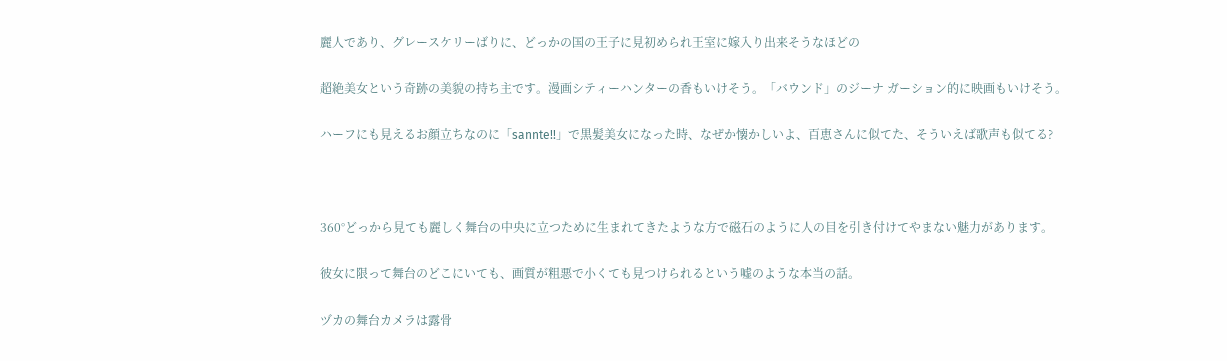麗人であり、グレースケリーばりに、どっかの国の王子に見初められ王室に嫁入り出来そうなほどの

超絶美女という奇跡の美貌の持ち主です。漫画シティーハンターの香もいけそう。「バウンド」のジーナ ガーション的に映画もいけそう。

ハーフにも見えるお顔立ちなのに「sannte!!」で黒髪美女になった時、なぜか懐かしいよ、百恵さんに似てた、そういえば歌声も似てる?



360°どっから見ても麗しく舞台の中央に立つために生まれてきたような方で磁石のように人の目を引き付けてやまない魅力があります。

彼女に限って舞台のどこにいても、画質が粗悪で小くても見つけられるという嘘のような本当の話。

ヅカの舞台カメラは露骨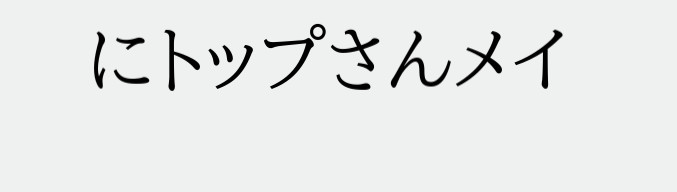にトップさんメイ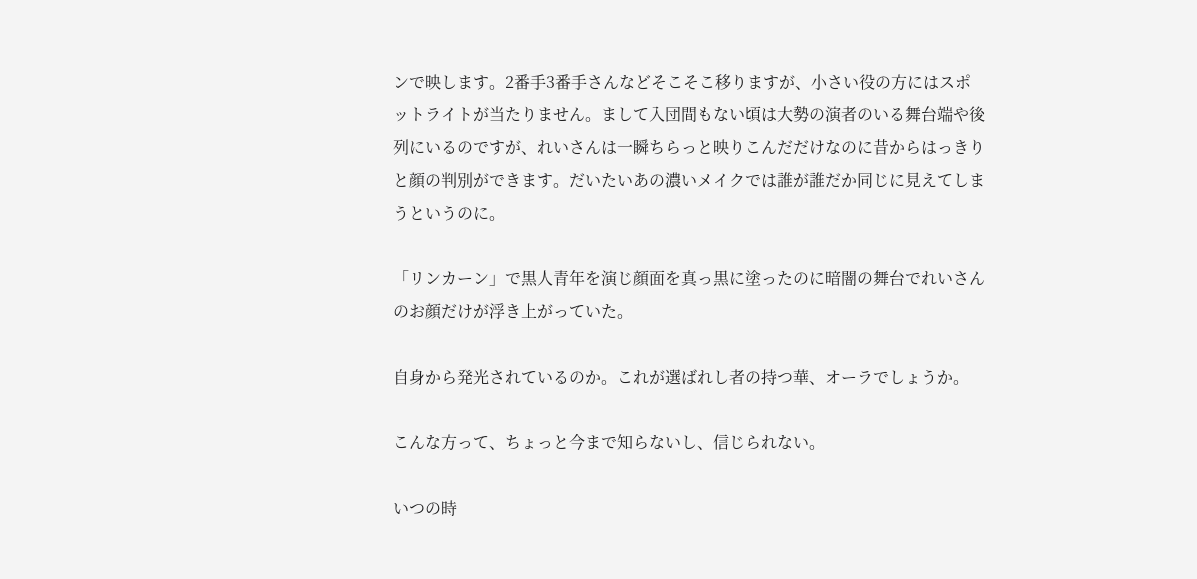ンで映します。2番手3番手さんなどそこそこ移りますが、小さい役の方にはスポットライトが当たりません。まして入団間もない頃は大勢の演者のいる舞台端や後列にいるのですが、れいさんは一瞬ちらっと映りこんだだけなのに昔からはっきりと顔の判別ができます。だいたいあの濃いメイクでは誰が誰だか同じに見えてしまうというのに。

「リンカーン」で黒人青年を演じ顔面を真っ黒に塗ったのに暗闇の舞台でれいさんのお顔だけが浮き上がっていた。

自身から発光されているのか。これが選ばれし者の持つ華、オーラでしょうか。

こんな方って、ちょっと今まで知らないし、信じられない。

いつの時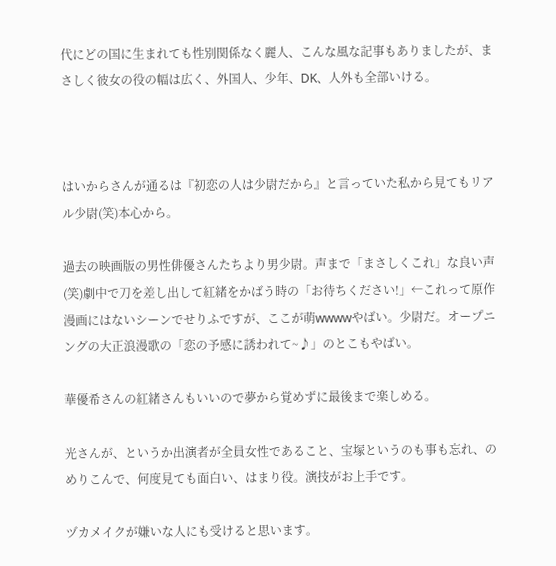代にどの国に生まれても性別関係なく麗人、こんな風な記事もありましたが、まさしく彼女の役の幅は広く、外国人、少年、DK、人外も全部いける。



はいからさんが通るは『初恋の人は少尉だから』と言っていた私から見てもリアル少尉(笑)本心から。

過去の映画版の男性俳優さんたちより男少尉。声まで「まさしくこれ」な良い声(笑)劇中で刀を差し出して紅緒をかばう時の「お待ちください!」←これって原作漫画にはないシーンでせりふですが、ここが萌wwwwやばい。少尉だ。オープニングの大正浪漫歌の「恋の予感に誘われて~♪」のとこもやばい。

華優希さんの紅緒さんもいいので夢から覚めずに最後まで楽しめる。

光さんが、というか出演者が全員女性であること、宝塚というのも事も忘れ、のめりこんで、何度見ても面白い、はまり役。演技がお上手です。

ヅカメイクが嫌いな人にも受けると思います。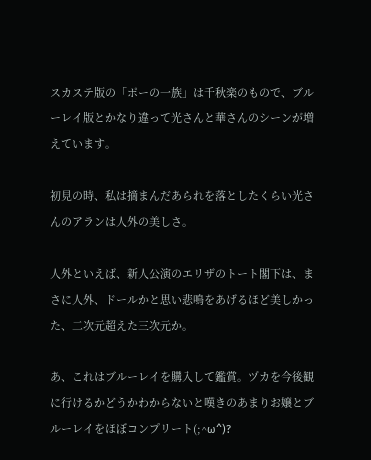スカステ版の「ポーの一族」は千秋楽のもので、ブルーレイ版とかなり違って光さんと華さんのシーンが増えています。

初見の時、私は摘まんだあられを落としたくらい光さんのアランは人外の美しさ。

人外といえば、新人公演のエリザのトート閣下は、まさに人外、ドールかと思い悲鳴をあげるほど美しかった、二次元超えた三次元か。

あ、これはブルーレイを購入して鑑賞。ヅカを今後観に行けるかどうかわからないと嘆きのあまりお嬢とブルーレイをほぼコンプリート(;^ω^)?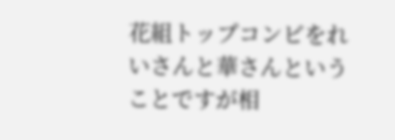花組トップコンビをれいさんと華さんということですが相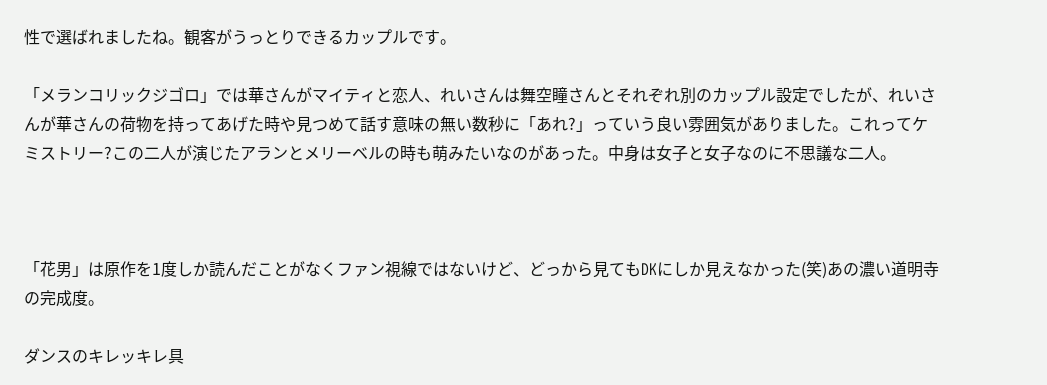性で選ばれましたね。観客がうっとりできるカップルです。

「メランコリックジゴロ」では華さんがマイティと恋人、れいさんは舞空瞳さんとそれぞれ別のカップル設定でしたが、れいさんが華さんの荷物を持ってあげた時や見つめて話す意味の無い数秒に「あれ?」っていう良い雰囲気がありました。これってケミストリー?この二人が演じたアランとメリーベルの時も萌みたいなのがあった。中身は女子と女子なのに不思議な二人。



「花男」は原作を1度しか読んだことがなくファン視線ではないけど、どっから見てもDKにしか見えなかった(笑)あの濃い道明寺の完成度。

ダンスのキレッキレ具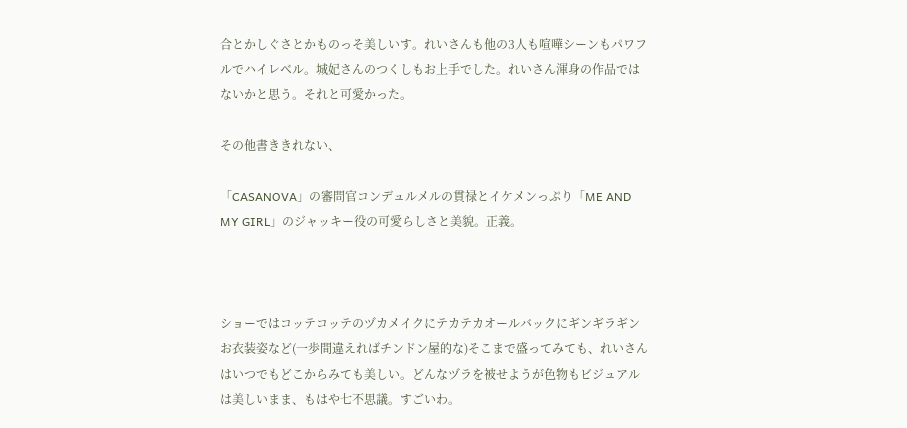合とかしぐさとかものっそ美しいす。れいさんも他の3人も喧嘩シーンもパワフルでハイレベル。城妃さんのつくしもお上手でした。れいさん渾身の作品ではないかと思う。それと可愛かった。

その他書ききれない、

「CASANOVA」の審問官コンデュルメルの貫禄とイケメンっぷり「ME AND MY GIRL」のジャッキー役の可愛らしさと美貌。正義。



ショーではコッテコッテのヅカメイクにテカテカオールバックにギンギラギンお衣装姿など(一歩間違えればチンドン屋的な)そこまで盛ってみても、れいさんはいつでもどこからみても美しい。どんなヅラを被せようが色物もビジュアルは美しいまま、もはや七不思議。すごいわ。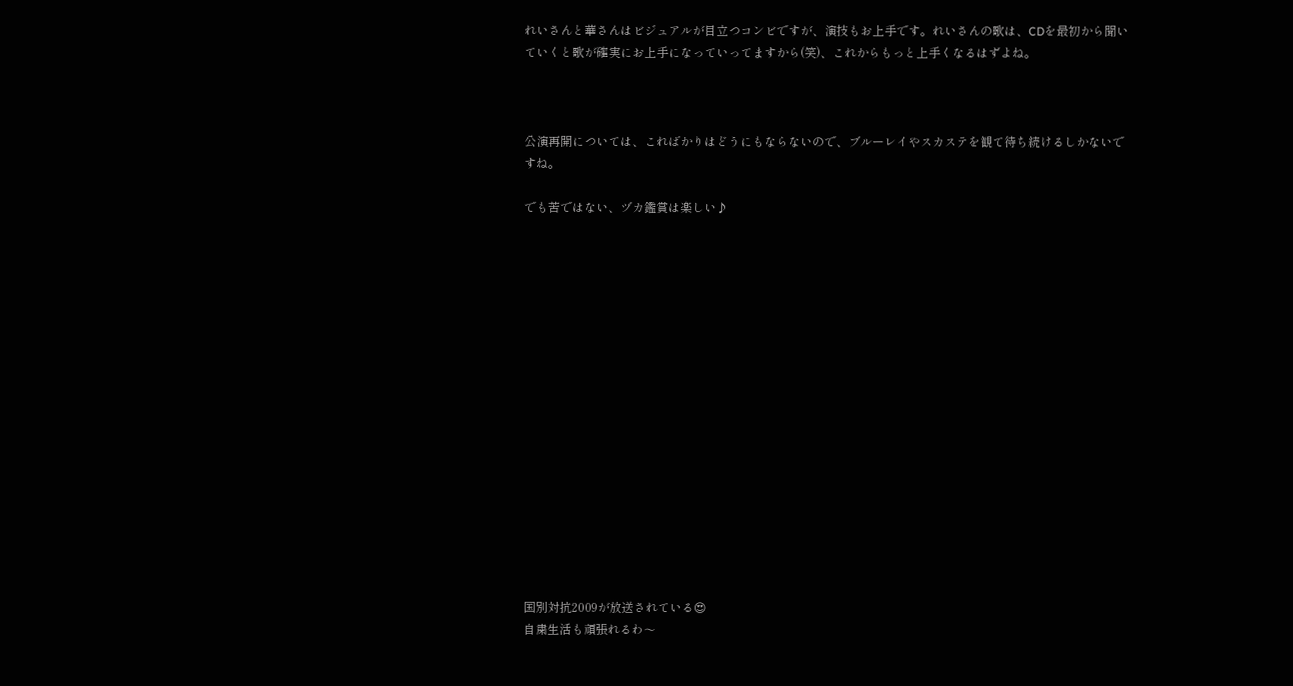れいさんと華さんはビジュアルが目立つコンビですが、演技もお上手です。れいさんの歌は、CDを最初から聞いていくと歌が確実にお上手になっていってますから(笑)、これからもっと上手くなるはずよね。



公演再開については、こればかりはどうにもならないので、ブルーレイやスカステを観て待ち続けるしかないですね。

でも苦ではない、ヅカ鑑賞は楽しい♪

















国別対抗2009が放送されている😍
自粛生活も頑張れるわ〜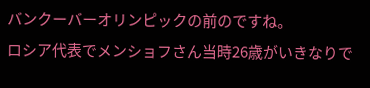バンクーバーオリンピックの前のですね。
ロシア代表でメンショフさん当時26歳がいきなりで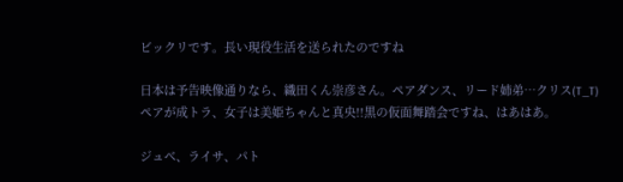ビックリです。長い現役生活を送られたのですね

日本は予告映像通りなら、織田くん崇彦さん。ペアダンス、リード姉弟…クリス(T_T)
ペアが成トラ、女子は美姫ちゃんと真央!!黒の仮面舞踏会ですね、はあはあ。

ジュベ、ライサ、パト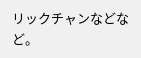リックチャンなどなど。